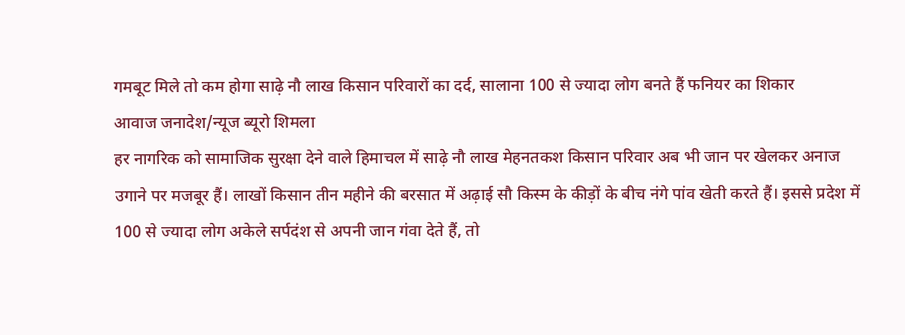गमबूट मिले तो कम होगा साढ़े नौ लाख किसान परिवारों का दर्द, सालाना 100 से ज्यादा लोग बनते हैं फनियर का शिकार
आवाज जनादेश/न्यूज ब्यूरो शिमला
हर नागरिक को सामाजिक सुरक्षा देने वाले हिमाचल में साढ़े नौ लाख मेहनतकश किसान परिवार अब भी जान पर खेलकर अनाज उगाने पर मजबूर हैं। लाखों किसान तीन महीने की बरसात में अढ़ाई सौ किस्म के कीड़ों के बीच नंगे पांव खेती करते हैं। इससे प्रदेश में 100 से ज्यादा लोग अकेले सर्पदंश से अपनी जान गंवा देते हैं, तो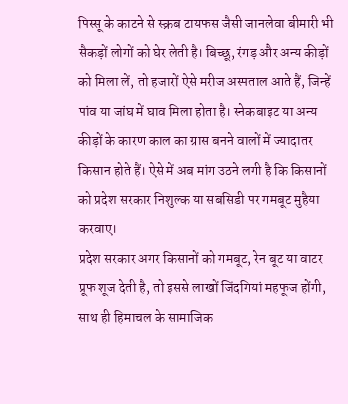पिस्सू के काटने से स्क्रब टायफस जैसी जानलेवा बीमारी भी सैकड़ों लोगों को घेर लेती है। बिच्छू, रंगड़ और अन्य कीड़ों को मिला लें, तो हजारों ऐसे मरीज अस्पताल आते हैं, जिन्हें पांव या जांघ में घाव मिला होता है। स्नेकबाइट या अन्य कीड़ों के कारण काल का ग्रास बनने वालों में ज्यादातर किसान होते हैं। ऐसे में अब मांग उठने लगी है कि किसानों को प्रदेश सरकार निशुल्क या सबसिडी पर गमबूट मुहैया करवाए।
प्रदेश सरकार अगर किसानों को गमबूट, रेन बूट या वाटर प्रूफ शूज देती है, तो इससे लाखों जिंदगियां महफूज होंगी, साथ ही हिमाचल के सामाजिक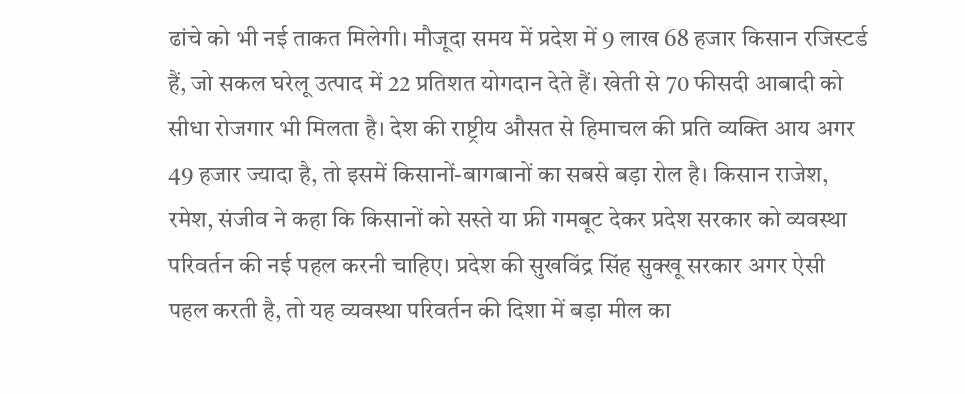ढांचे को भी नई ताकत मिलेगी। मौजूदा समय में प्रदेश में 9 लाख 68 हजार किसान रजिस्टर्ड हैं, जो सकल घरेलू उत्पाद में 22 प्रतिशत योगदान देते हैं। खेती से 70 फीसदी आबादी को सीधा रोजगार भी मिलता है। देश की राष्ट्रीय औसत से हिमाचल की प्रति व्यक्ति आय अगर 49 हजार ज्यादा है, तो इसमें किसानों-बागबानों का सबसे बड़ा रोल है। किसान राजेश, रमेश, संजीव ने कहा कि किसानों को सस्ते या फ्री गमबूट देकर प्रदेश सरकार को व्यवस्था परिवर्तन की नई पहल करनी चाहिए। प्रदेश की सुखविंद्र सिंह सुक्खू सरकार अगर ऐसी पहल करती है, तो यह व्यवस्था परिवर्तन की दिशा में बड़ा मील का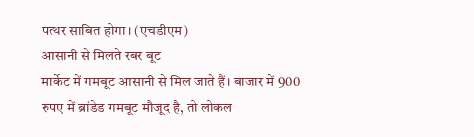पत्थर साबित होगा। (एचडीएम)
आसानी से मिलते रबर बूट
मार्केट में गमबूट आसानी से मिल जाते हैं। बाजार में 900 रुपए में ब्रांडेड गमबूट मौजूद है, तो लोकल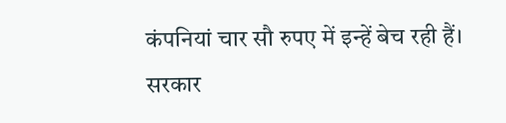कंपनियां चार सौ रुपए में इन्हें बेच रही हैं। सरकार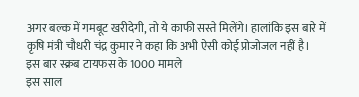अगर बल्क में गमबूट खरीदेगी, तो ये काफी सस्ते मिलेंगे। हालांकि इस बारे में कृषि मंत्री चौधरी चंद्र कुमार ने कहा कि अभी ऐसी कोई प्रोजोजल नहीं है।
इस बार स्क्रब टायफस के 1000 मामले
इस साल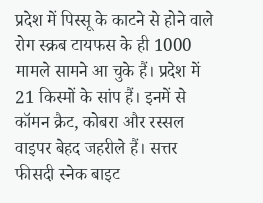प्रदेश में पिस्सू के काटने से होने वाले रोग स्क्रब टायफस के ही 1000 मामले सामने आ चुके हैं। प्रदेश में 21 किस्मों के सांप हैं। इनमें से कॉमन क्रैट, कोबरा और रस्सल वाइपर बेहद जहरीले हैं। सत्तर फीसदी स्नेक बाइट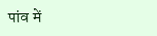पांव में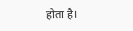होता है।